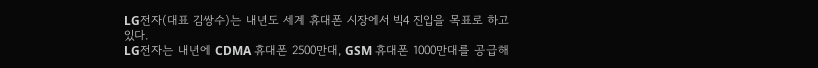LG전자(대표 김쌍수)는 내년도 세계 휴대폰 시장에서 빅4 진입을 목표로 하고 있다.
LG전자는 내년에 CDMA 휴대폰 2500만대, GSM 휴대폰 1000만대를 공급해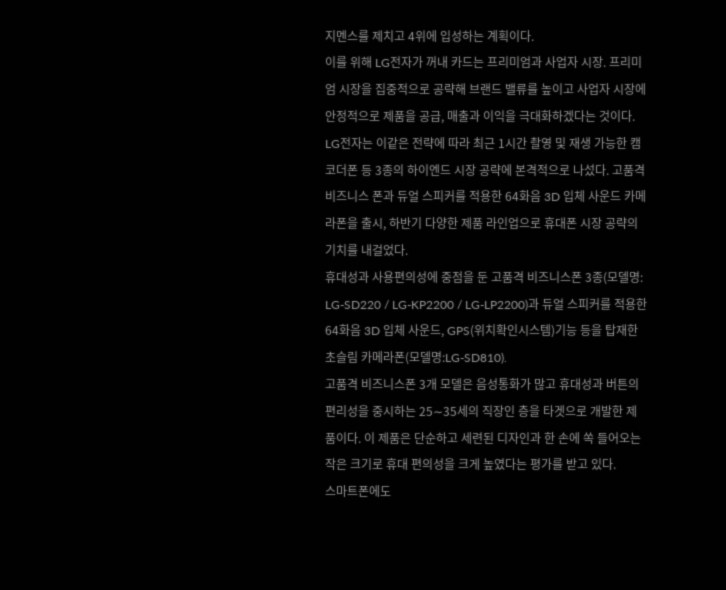지멘스를 제치고 4위에 입성하는 계획이다.
이를 위해 LG전자가 꺼내 카드는 프리미엄과 사업자 시장. 프리미엄 시장을 집중적으로 공략해 브랜드 밸류를 높이고 사업자 시장에 안정적으로 제품을 공급, 매출과 이익을 극대화하겠다는 것이다.
LG전자는 이같은 전략에 따라 최근 1시간 촬영 및 재생 가능한 캠코더폰 등 3종의 하이엔드 시장 공략에 본격적으로 나섰다. 고품격 비즈니스 폰과 듀얼 스피커를 적용한 64화음 3D 입체 사운드 카메라폰을 출시, 하반기 다양한 제품 라인업으로 휴대폰 시장 공략의 기치를 내걸었다.
휴대성과 사용편의성에 중점을 둔 고품격 비즈니스폰 3종(모델명: LG-SD220 / LG-KP2200 / LG-LP2200)과 듀얼 스피커를 적용한 64화음 3D 입체 사운드, GPS(위치확인시스템)기능 등을 탑재한 초슬림 카메라폰(모델명:LG-SD810).
고품격 비즈니스폰 3개 모델은 음성통화가 많고 휴대성과 버튼의 편리성을 중시하는 25∼35세의 직장인 층을 타겟으로 개발한 제품이다. 이 제품은 단순하고 세련된 디자인과 한 손에 쏙 들어오는 작은 크기로 휴대 편의성을 크게 높였다는 평가를 받고 있다.
스마트폰에도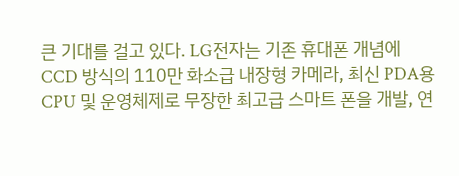큰 기대를 걸고 있다. LG전자는 기존 휴대폰 개념에 CCD 방식의 110만 화소급 내장형 카메라, 최신 PDA용 CPU 및 운영체제로 무장한 최고급 스마트 폰을 개발, 연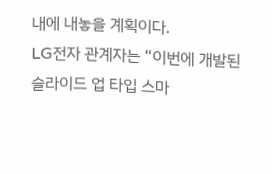내에 내놓을 계획이다.
LG전자 관계자는 “이번에 개발된 슬라이드 업 타입 스마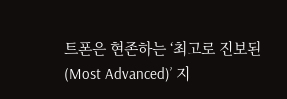트폰은 현존하는 ‘최고로 진보된(Most Advanced)’ 지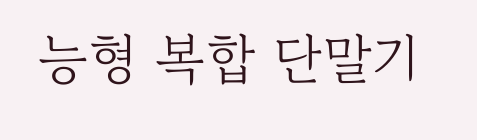능형 복합 단말기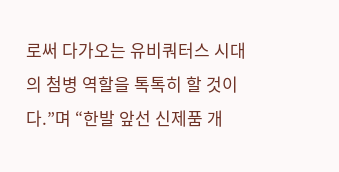로써 다가오는 유비쿼터스 시대의 첨병 역할을 톡톡히 할 것이다.”며 “한발 앞선 신제품 개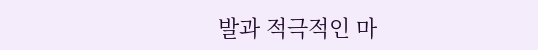발과 적극적인 마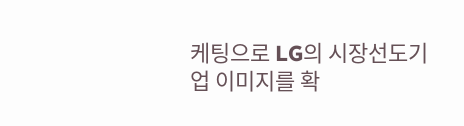케팅으로 LG의 시장선도기업 이미지를 확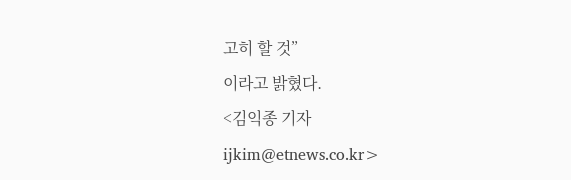고히 할 것”
이라고 밝혔다.
<김익종 기자 ijkim@etnews.co.kr>